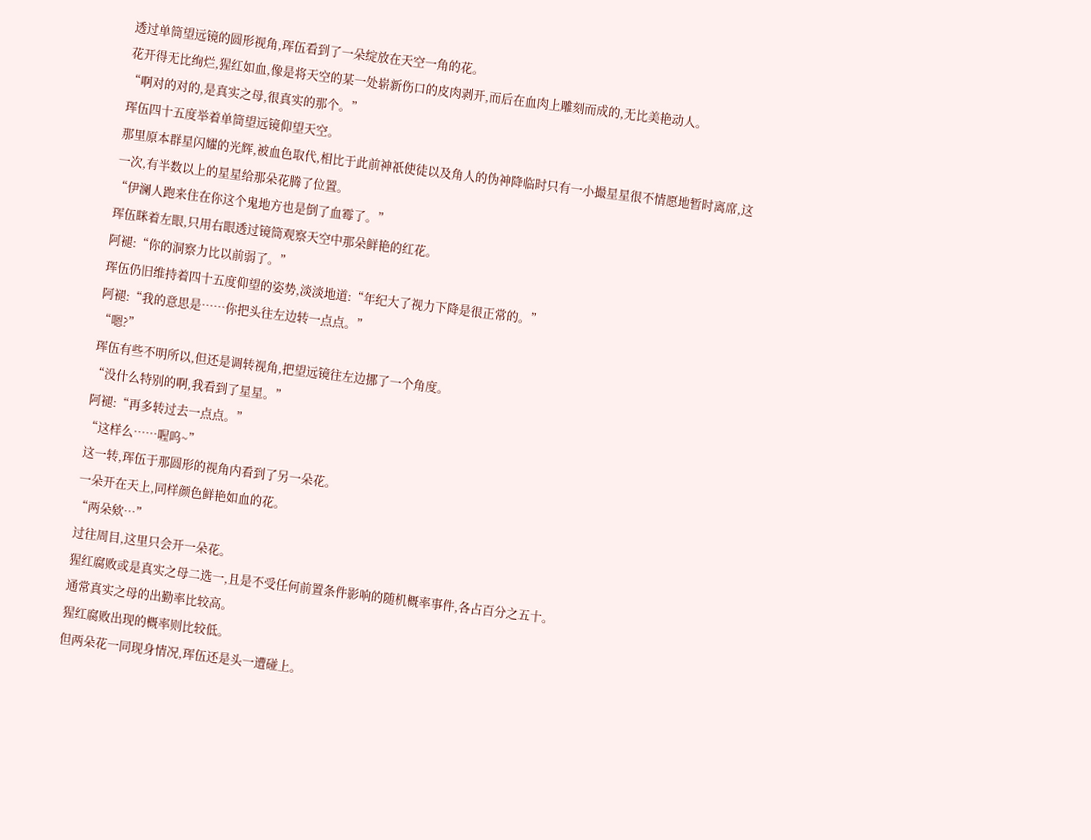透过单筒望远镜的圆形视角,珲伍看到了一朵绽放在天空一角的花。
花开得无比绚烂,猩红如血,像是将天空的某一处崭新伤口的皮肉剥开,而后在血肉上雕刻而成的,无比美艳动人。
“啊对的对的,是真实之母,很真实的那个。”
珲伍四十五度举着单筒望远镜仰望天空。
那里原本群星闪耀的光辉,被血色取代,相比于此前神祇使徒以及角人的伪神降临时只有一小撮星星很不情愿地暂时离席,这一次,有半数以上的星星给那朵花腾了位置。
“伊澜人跑来住在你这个鬼地方也是倒了血霉了。”
珲伍眯着左眼,只用右眼透过镜筒观察天空中那朵鲜艳的红花。
阿褪:“你的洞察力比以前弱了。”
珲伍仍旧维持着四十五度仰望的姿势,淡淡地道:“年纪大了视力下降是很正常的。”
阿褪:“我的意思是……你把头往左边转一点点。”
“嗯?”
珲伍有些不明所以,但还是调转视角,把望远镜往左边挪了一个角度。
“没什么特别的啊,我看到了星星。”
阿褪:“再多转过去一点点。”
“这样么……喔呜~”
这一转,珲伍于那圆形的视角内看到了另一朵花。
一朵开在天上,同样颜色鲜艳如血的花。
“两朵欸…”
过往周目,这里只会开一朵花。
猩红腐败或是真实之母二选一,且是不受任何前置条件影响的随机概率事件,各占百分之五十。
通常真实之母的出勤率比较高。
猩红腐败出现的概率则比较低。
但两朵花一同现身情况,珲伍还是头一遭碰上。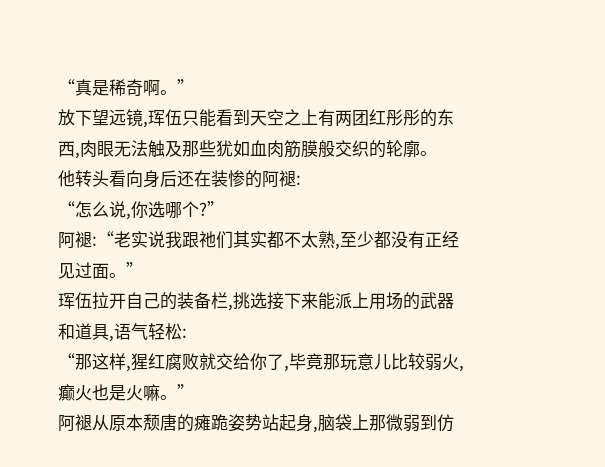“真是稀奇啊。”
放下望远镜,珲伍只能看到天空之上有两团红彤彤的东西,肉眼无法触及那些犹如血肉筋膜般交织的轮廓。
他转头看向身后还在装惨的阿褪:
“怎么说,你选哪个?”
阿褪:“老实说我跟祂们其实都不太熟,至少都没有正经见过面。”
珲伍拉开自己的装备栏,挑选接下来能派上用场的武器和道具,语气轻松:
“那这样,猩红腐败就交给你了,毕竟那玩意儿比较弱火,癫火也是火嘛。”
阿褪从原本颓唐的瘫跪姿势站起身,脑袋上那微弱到仿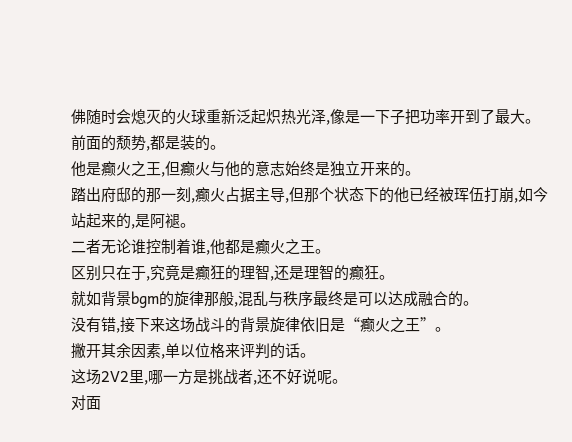佛随时会熄灭的火球重新泛起炽热光泽,像是一下子把功率开到了最大。
前面的颓势,都是装的。
他是癫火之王,但癫火与他的意志始终是独立开来的。
踏出府邸的那一刻,癫火占据主导,但那个状态下的他已经被珲伍打崩,如今站起来的,是阿褪。
二者无论谁控制着谁,他都是癫火之王。
区别只在于,究竟是癫狂的理智,还是理智的癫狂。
就如背景bgm的旋律那般,混乱与秩序最终是可以达成融合的。
没有错,接下来这场战斗的背景旋律依旧是“癫火之王”。
撇开其余因素,单以位格来评判的话。
这场2V2里,哪一方是挑战者,还不好说呢。
对面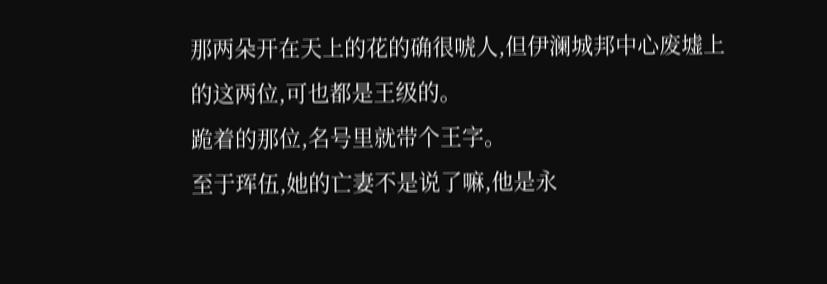那两朵开在天上的花的确很唬人,但伊澜城邦中心废墟上的这两位,可也都是王级的。
跪着的那位,名号里就带个王字。
至于珲伍,她的亡妻不是说了嘛,他是永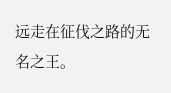远走在征伐之路的无名之王。